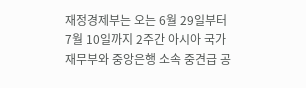재정경제부는 오는 6월 29일부터 7월 10일까지 2주간 아시아 국가 재무부와 중앙은행 소속 중견급 공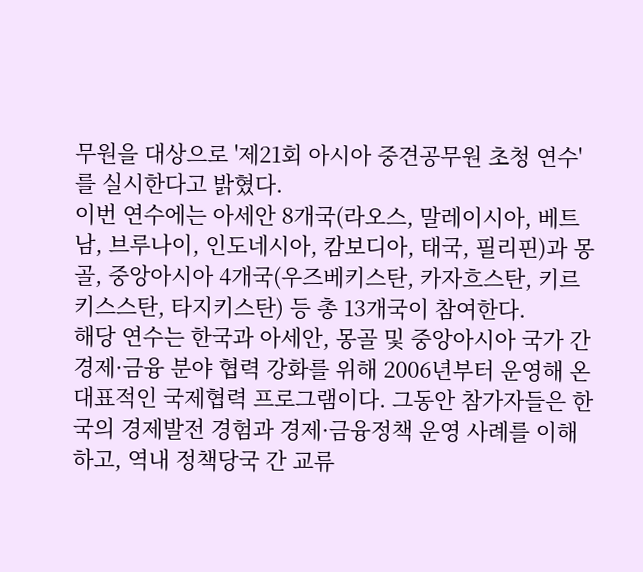무원을 대상으로 '제21회 아시아 중견공무원 초청 연수'를 실시한다고 밝혔다.
이번 연수에는 아세안 8개국(라오스, 말레이시아, 베트남, 브루나이, 인도네시아, 캄보디아, 태국, 필리핀)과 몽골, 중앙아시아 4개국(우즈베키스탄, 카자흐스탄, 키르키스스탄, 타지키스탄) 등 총 13개국이 참여한다.
해당 연수는 한국과 아세안, 몽골 및 중앙아시아 국가 간 경제·금융 분야 협력 강화를 위해 2006년부터 운영해 온 대표적인 국제협력 프로그램이다. 그동안 참가자들은 한국의 경제발전 경험과 경제·금융정책 운영 사례를 이해하고, 역내 정책당국 간 교류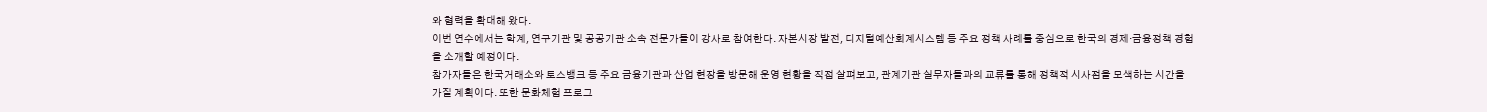와 협력을 확대해 왔다.
이번 연수에서는 학계, 연구기관 및 공공기관 소속 전문가들이 강사로 참여한다. 자본시장 발전, 디지털예산회계시스템 등 주요 정책 사례를 중심으로 한국의 경제·금융정책 경험을 소개할 예정이다.
참가자들은 한국거래소와 토스뱅크 등 주요 금융기관과 산업 현장을 방문해 운영 현황을 직접 살펴보고, 관계기관 실무자들과의 교류를 통해 정책적 시사점을 모색하는 시간을 가질 계획이다. 또한 문화체험 프로그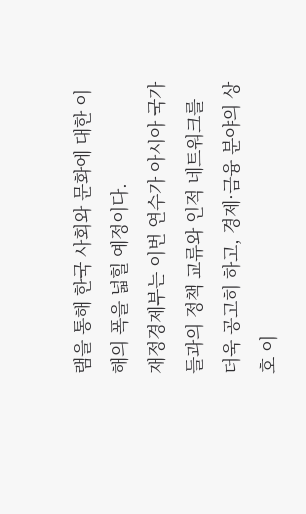램을 통해 한국 사회와 문화에 대한 이해의 폭을 넓힐 예정이다.
재정경제부는 이번 연수가 아시아 국가들과의 정책 교류와 인적 네트워크를 더욱 공고히 하고, 경제·금융 분야의 상호 이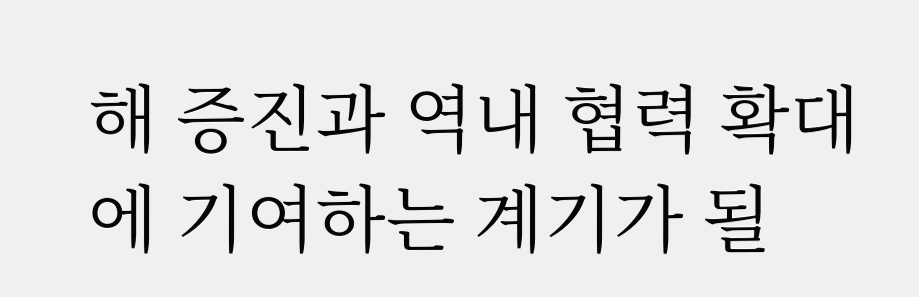해 증진과 역내 협력 확대에 기여하는 계기가 될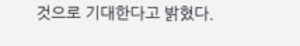것으로 기대한다고 밝혔다.